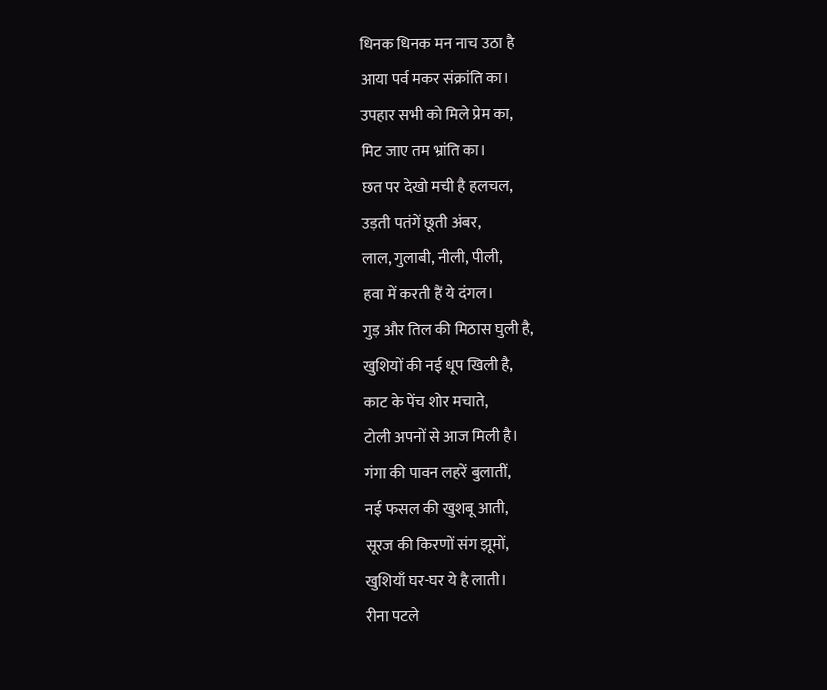धिनक धिनक मन नाच उठा है
आया पर्व मकर संक्रांति का।
उपहार सभी को मिले प्रेम का,
मिट जाए तम भ्रांति का।
छत पर देखो मची है हलचल,
उड़ती पतंगें छूती अंबर,
लाल, गुलाबी, नीली, पीली,
हवा में करती हैं ये दंगल।
गुड़ और तिल की मिठास घुली है,
खुशियों की नई धूप खिली है,
काट के पेंच शोर मचाते,
टोली अपनों से आज मिली है।
गंगा की पावन लहरें बुलातीं,
नई फसल की खुशबू आती,
सूरज की किरणों संग झूमों,
खुशियाँ घर-घर ये है लाती।
रीना पटले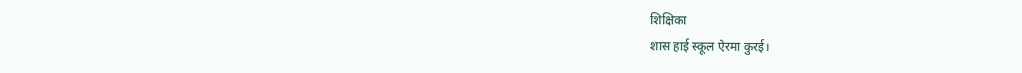शिक्षिका
शास हाई स्कूल ऐरमा कुरई।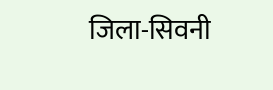जिला-सिवनी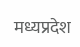मध्यप्रदेश